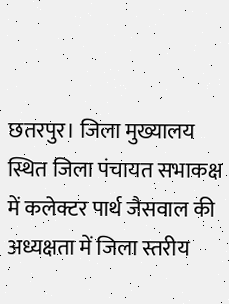छतरपुर। जिला मुख्यालय स्थित जिला पंचायत सभाकक्ष में कलेक्टर पार्थ जैसवाल की अध्यक्षता में जिला स्तरीय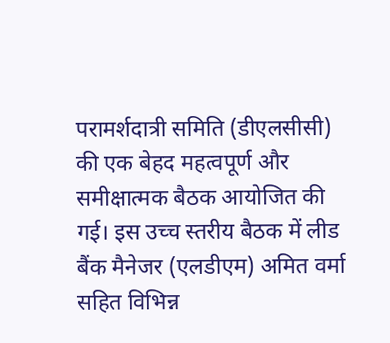परामर्शदात्री समिति (डीएलसीसी) की एक बेहद महत्वपूर्ण और समीक्षात्मक बैठक आयोजित की गई। इस उच्च स्तरीय बैठक में लीड बैंक मैनेजर (एलडीएम) अमित वर्मा सहित विभिन्न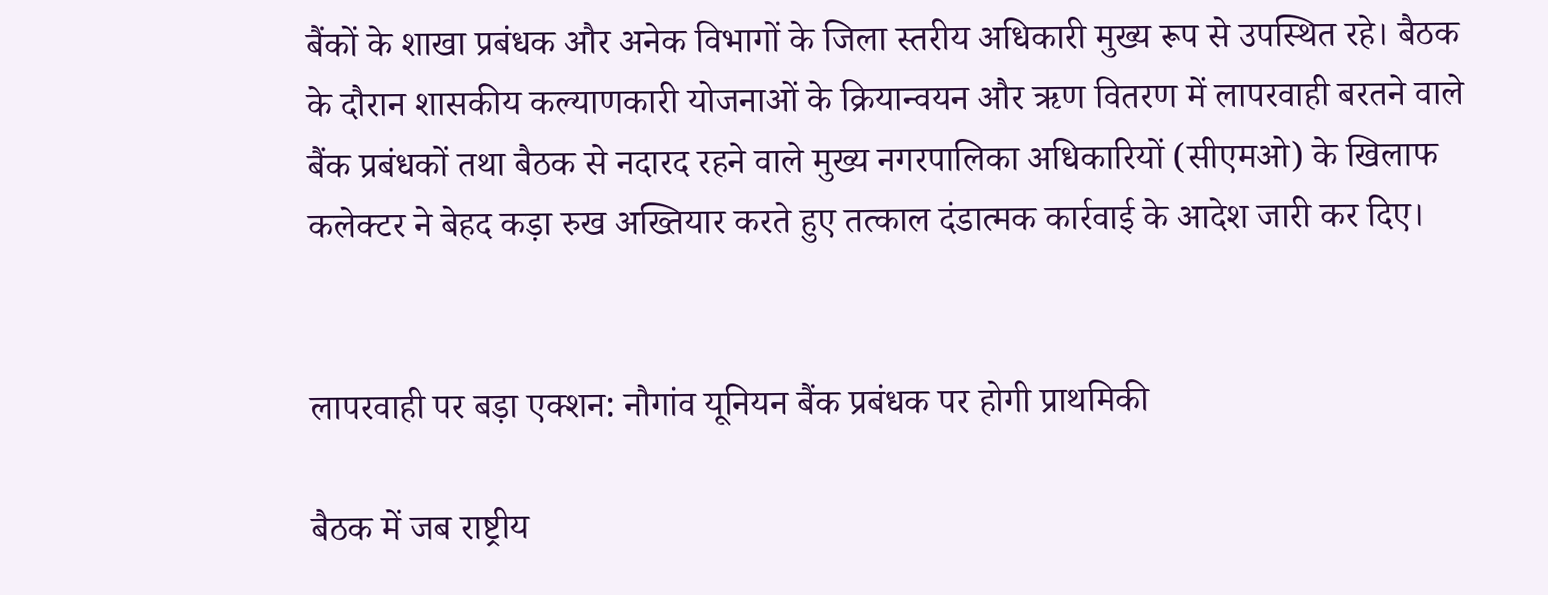बैंकों के शाखा प्रबंधक और अनेक विभागों के जिला स्तरीय अधिकारी मुख्य रूप से उपस्थित रहे। बैठक के दौरान शासकीय कल्याणकारी योजनाओं के क्रियान्वयन और ऋण वितरण में लापरवाही बरतने वाले बैंक प्रबंधकों तथा बैठक से नदारद रहने वाले मुख्य नगरपालिका अधिकारियों (सीएमओ) के खिलाफ कलेक्टर ने बेहद कड़ा रुख अख्तियार करते हुए तत्काल दंडात्मक कार्रवाई के आदेश जारी कर दिए।


लापरवाही पर बड़ा एक्शन: नौगांव यूनियन बैंक प्रबंधक पर होगी प्राथमिकी

बैठक में जब राष्ट्रीय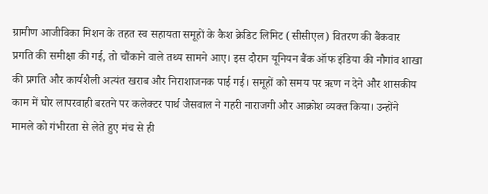ग्रामीण आजीविका मिशन के तहत स्व सहायता समूहों के कैश क्रेडिट लिमिट (सीसीएल) वितरण की बैंकवार प्रगति की समीक्षा की गई, तो चौंकाने वाले तथ्य सामने आए। इस दौरान यूनियन बैंक ऑफ इंडिया की नौगांव शाखा की प्रगति और कार्यशैली अत्यंत खराब और निराशाजनक पाई गई। समूहों को समय पर ऋण न देने और शासकीय काम में घोर लापरवाही बरतने पर कलेक्टर पार्थ जैसवाल ने गहरी नाराजगी और आक्रोश व्यक्त किया। उन्होंने मामले को गंभीरता से लेते हुए मंच से ही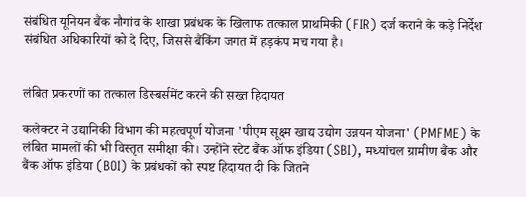संबंधित यूनियन बैंक नौगांव के शाखा प्रबंधक के खिलाफ तत्काल प्राथमिकी (FIR) दर्ज कराने के कड़े निर्देश संबंधित अधिकारियों को दे दिए, जिससे बैंकिंग जगत में हड़कंप मच गया है।


लंबित प्रकरणों का तत्काल डिस्बर्समेंट करने की सख्त हिदायत

कलेक्टर ने उद्यानिकी विभाग की महत्वपूर्ण योजना 'पीएम सूक्ष्म खाद्य उद्योग उन्नयन योजना' (PMFME) के लंबित मामलों की भी विस्तृत समीक्षा की। उन्होंने स्टेट बैंक ऑफ इंडिया (SBI), मध्यांचल ग्रामीण बैंक और बैंक ऑफ इंडिया (BOI) के प्रबंधकों को स्पष्ट हिदायत दी कि जितने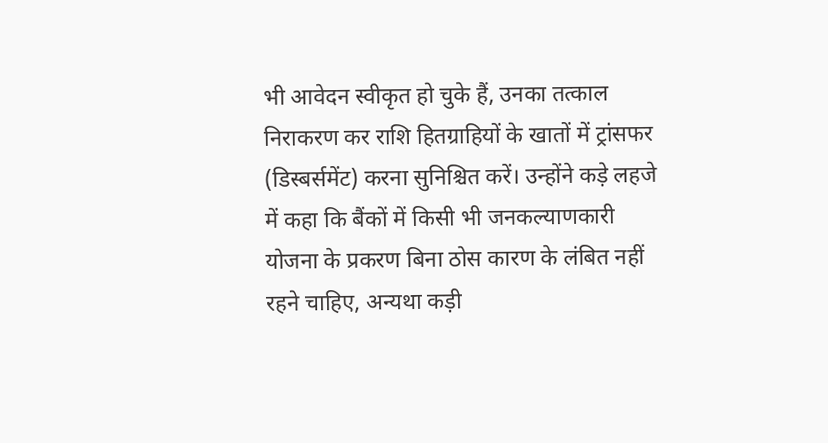भी आवेदन स्वीकृत हो चुके हैं, उनका तत्काल निराकरण कर राशि हितग्राहियों के खातों में ट्रांसफर (डिस्बर्समेंट) करना सुनिश्चित करें। उन्होंने कड़े लहजे में कहा कि बैंकों में किसी भी जनकल्याणकारी योजना के प्रकरण बिना ठोस कारण के लंबित नहीं रहने चाहिए, अन्यथा कड़ी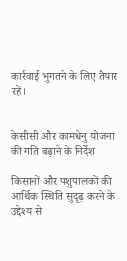कार्रवाई भुगतने के लिए तैयार रहें।


केसीसी और कामधेनु योजना की गति बढ़ाने के निर्देश

किसानों और पशुपालकों की आर्थिक स्थिति सुदृढ़ करने के उद्देश्य से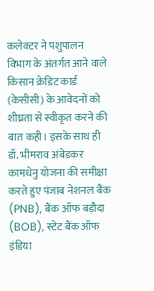कलेक्टर ने पशुपालन विभाग के अंतर्गत आने वाले किसान क्रेडिट कार्ड (केसीसी) के आवेदनों को शीघ्रता से स्वीकृत करने की बात कही। इसके साथ ही डॉ. भीमराव अंबेडकर कामधेनु योजना की समीक्षा करते हुए पंजाब नेशनल बैंक (PNB), बैंक ऑफ बड़ौदा (BOB), स्टेट बैंक ऑफ इंडिया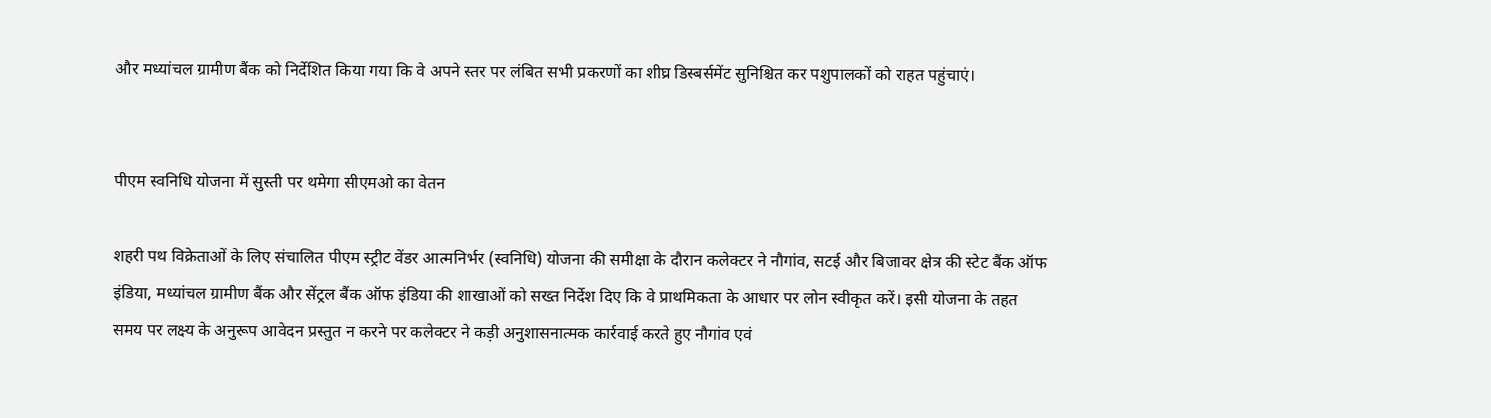और मध्यांचल ग्रामीण बैंक को निर्देशित किया गया कि वे अपने स्तर पर लंबित सभी प्रकरणों का शीघ्र डिस्बर्समेंट सुनिश्चित कर पशुपालकों को राहत पहुंचाएं।


पीएम स्वनिधि योजना में सुस्ती पर थमेगा सीएमओ का वेतन

शहरी पथ विक्रेताओं के लिए संचालित पीएम स्ट्रीट वेंडर आत्मनिर्भर (स्वनिधि) योजना की समीक्षा के दौरान कलेक्टर ने नौगांव, सटई और बिजावर क्षेत्र की स्टेट बैंक ऑफ इंडिया, मध्यांचल ग्रामीण बैंक और सेंट्रल बैंक ऑफ इंडिया की शाखाओं को सख्त निर्देश दिए कि वे प्राथमिकता के आधार पर लोन स्वीकृत करें। इसी योजना के तहत समय पर लक्ष्य के अनुरूप आवेदन प्रस्तुत न करने पर कलेक्टर ने कड़ी अनुशासनात्मक कार्रवाई करते हुए नौगांव एवं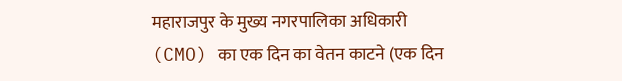महाराजपुर के मुख्य नगरपालिका अधिकारी (CMO) का एक दिन का वेतन काटने (एक दिन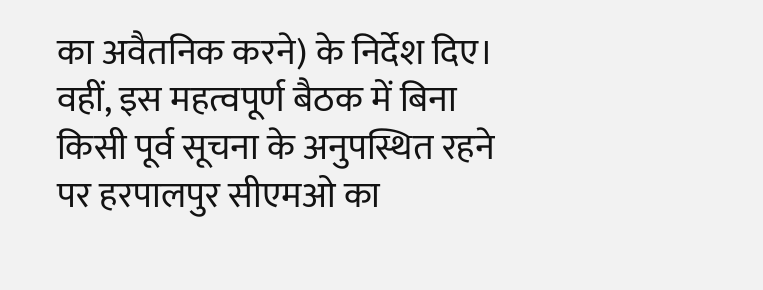का अवैतनिक करने) के निर्देश दिए। वहीं, इस महत्वपूर्ण बैठक में बिना किसी पूर्व सूचना के अनुपस्थित रहने पर हरपालपुर सीएमओ का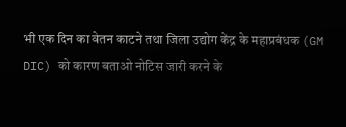भी एक दिन का वेतन काटने तथा जिला उद्योग केंद्र के महाप्रबंधक (GM DIC) को कारण बताओ नोटिस जारी करने के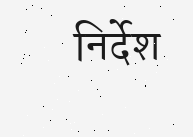निर्देश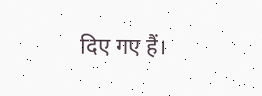दिए गए हैं।